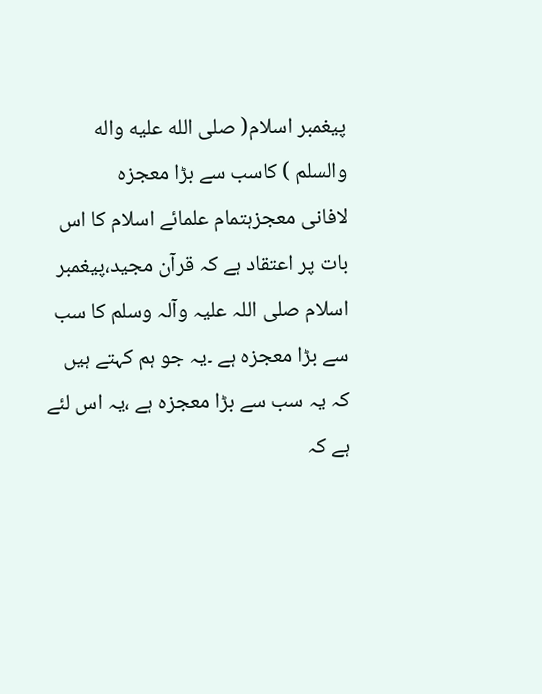پیغمبر اسلام( صلی الله علیه واله والسلم ) کاسب سے بڑا معجزہ
لافانی معجزہتمام علمائے اسلام کا اس بات پر اعتقاد ہے کہ قرآن مجید،پیغمبر اسلام صلی اللہ علیہ وآلہ وسلم کا سب سے بڑا معجزہ ہے ۔یہ جو ہم کہتے ہیں کہ یہ سب سے بڑا معجزہ ہے ،یہ اس لئے ہے کہ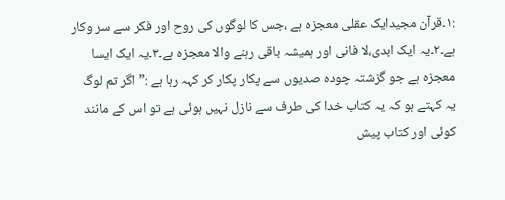:۱۔قرآن مجیدایک عقلی معجزہ ہے ،جس کا لوگوں کی روح اور فکر سے سر وکار ہے۔۲۔یہ ایک ابدی،لا فانی اور ہمیشہ باقی رہنے والا معجزہ ہے۔۳۔یہ ایک ایسا معجزہ ہے جو گزشتہ چودہ صدیوں سے پکار پکار کر کہہ رہا ہے :”اگر تم لوگ یہ کہتے ہو کہ یہ کتاب خدا کی طرف سے نازل نہیں ہوئی ہے تو اس کے مانند کوئی اور کتاب پیش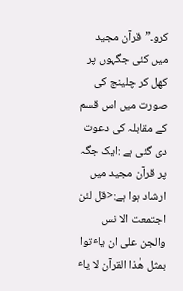کرو۔”قرآن مجید میں کئی جگہوں پر کھل کر چلینج کی صورت میں اس قسم کے مقابلہ کی دعوت دی گئی ہے :ایک جگہ پر قرآن مجید میں ارشاد ہوا ہے:<قل لئن اجتمعت الا نس والجن علی ان یاٴتوا بمثل ھٰذا القرآن لا یاٴ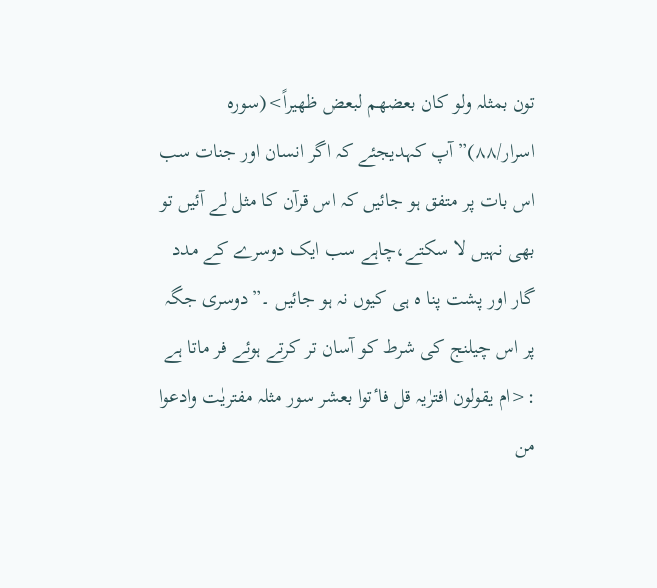تون بمثلہ ولو کان بعضھم لبعض ظھیراً>(سورہ اسرار/۸۸)” آپ کہدیجئے کہ اگر انسان اور جنات سب اس بات پر متفق ہو جائیں کہ اس قرآن کا مثل لے آئیں تو بھی نہیں لا سکتے،چاہے سب ایک دوسرے کے مدد گار اور پشت پنا ہ ہی کیوں نہ ہو جائیں ۔”دوسری جگہ پر اس چیلنج کی شرط کو آسان تر کرتے ہوئے فر ماتا ہے :<ام یقولون افترٰیہ قل فاٴتوا بعشر سور مثلہ مفتریٰت وادعوا من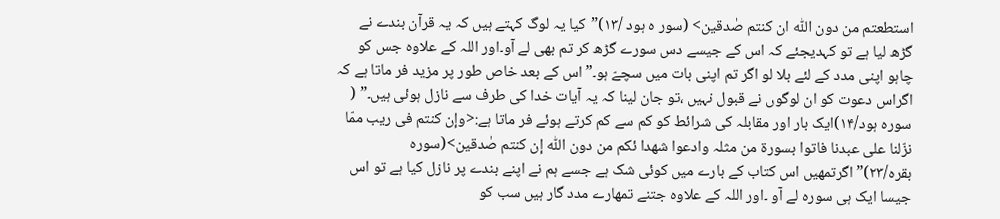استطعتم من دون اللّٰہ ان کنتم صٰدقین> (سور ہ ہود /۱۳)”کیا یہ لوگ کہتے ہیں کہ یہ قرآن بندے نے گڑھ لیا ہے تو کہدیجئے کہ اس کے جیسے دس سورے گڑھ کر تم بھی لے آو۔اور اللہ کے علاوہ جس کو چاہو اپنی مدد کے لئے بلا لو اگر تم اپنی بات میں سچےّ ہو۔”اس کے بعد خاص طور پر مزید فر ماتا ہے کہ اگراس دعوت کو ان لوگوں نے قبول نہیں ،تو جان لینا کہ یہ آیات خدا کی طرف سے نازل ہوئی ہیں۔” ( سورہ ہود/۱۴)ایک بار اور مقابلہ کی شرائط کو کم سے کم کرتے ہوئے فر ماتا ہے:<وإن کنتم فی ریب ممّا نزّلنا علی عبدنا فاتوا بسورة من مثلہ وادعوا شھدا ئکم من دون اللّٰہ إن کنتم صٰدقین>(سورہ بقرہ/۲۳)”اگرتمھیں اس کتاب کے بارے میں کوئی شک ہے جسے ہم نے اپنے بندے پر نازل کیا ہے تو اس جیسا ایک ہی سورہ لے آو ۔اور اللہ کے علاوہ جتنے تمھارے مدد گار ہیں سب کو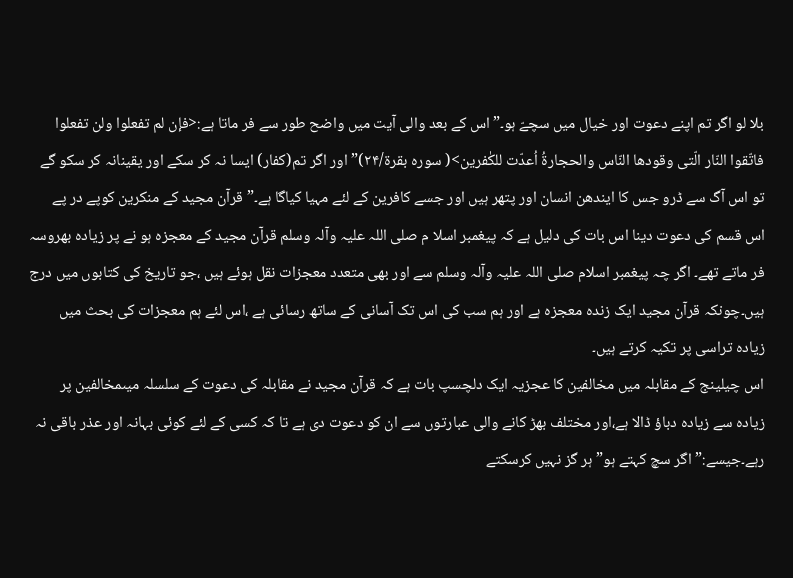بلا لو اگر تم اپنے دعوت اور خیال میں سچےّ ہو۔”اس کے بعد والی آیت میں واضح طور سے فر ماتا ہے:<فإن لم تفعلوا ولن تفعلوا فاتّقوا النّار الّتی وقودھا النّاس والحجارةُ اُعدّت للکٰفرین>( سورہ بقرة/۲۴)”اور اگر تم(کفار) ایسا نہ کر سکے اور یقینانہ کر سکو گے تو اس آگ سے ڈرو جس کا ایندھن انسان اور پتھر ہیں اور جسے کافرین کے لئے مہیا کیاگا ہے۔”قرآن مجید کے منکرین کوپے در پے اس قسم کی دعوت دینا اس بات کی دلیل ہے کہ پیغمبر اسلا م صلی اللہ علیہ وآلہ وسلم قرآن مجید کے معجزہ ہو نے پر زیادہ بھروسہ فر ماتے تھے۔ اگر چہ پیغمبر اسلام صلی اللہ علیہ وآلہ وسلم سے اور بھی متعدد معجزات نقل ہوئے ہیں ،جو تاریخ کی کتابوں میں درج ہیں۔چونکہ قرآن مجید ایک زندہ معجزہ ہے اور ہم سب کی اس تک آسانی کے ساتھ رسائی ہے ،اس لئے ہم معجزات کی بحث میں زیادہ تراسی پر تکیہ کرتے ہیں۔
اس چیلینج کے مقابلہ میں مخالفین کا عجزیہ ایک دلچسپ بات ہے کہ قرآن مجید نے مقابلہ کی دعوت کے سلسلہ میںمخالفین پر زیادہ سے زیادہ دباؤ ڈالا ہے،اور مختلف بھڑ کانے والی عبارتوں سے ان کو دعوت دی ہے تا کہ کسی کے لئے کوئی بہانہ اور عذر باقی نہ رہے۔جیسے:”اگر سچ کہتے ہو”ہر گز نہیں کرسکتے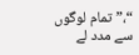“،”تمام لوگوں سے مدد لے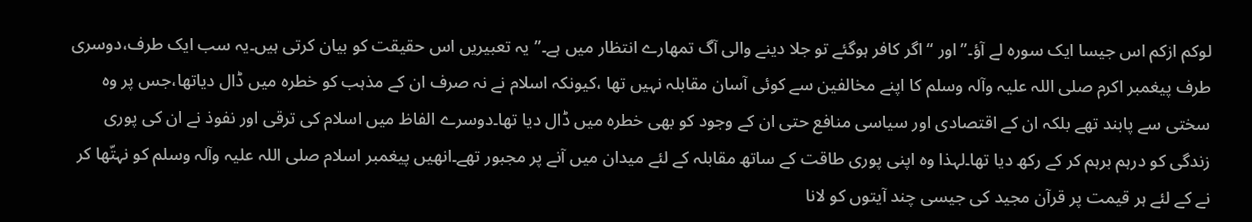لوکم ازکم اس جیسا ایک سورہ لے آؤ۔”اور “اگر کافر ہوگئے تو جلا دینے والی آگ تمھارے انتظار میں ہے۔”یہ تعبیریں اس حقیقت کو بیان کرتی ہیں۔یہ سب ایک طرف،دوسری طرف پیغمبر اکرم صلی اللہ علیہ وآلہ وسلم کا اپنے مخالفین سے کوئی آسان مقابلہ نہیں تھا ،کیونکہ اسلام نے نہ صرف ان کے مذہب کو خطرہ میں ڈال دیاتھا،جس پر وہ سختی سے پابند تھے بلکہ ان کے اقتصادی اور سیاسی منافع حتی ان کے وجود کو بھی خطرہ میں ڈال دیا تھا۔دوسرے الفاظ میں اسلام کی ترقی اور نفوذ نے ان کی پوری زندگی کو درہم برہم کر کے رکھ دیا تھا۔لہذا وہ اپنی پوری طاقت کے ساتھ مقابلہ کے لئے میدان میں آنے پر مجبور تھے۔انھیں پیغمبر اسلام صلی اللہ علیہ وآلہ وسلم کو نہتّھا کر نے کے لئے ہر قیمت پر قرآن مجید کی جیسی چند آیتوں کو لانا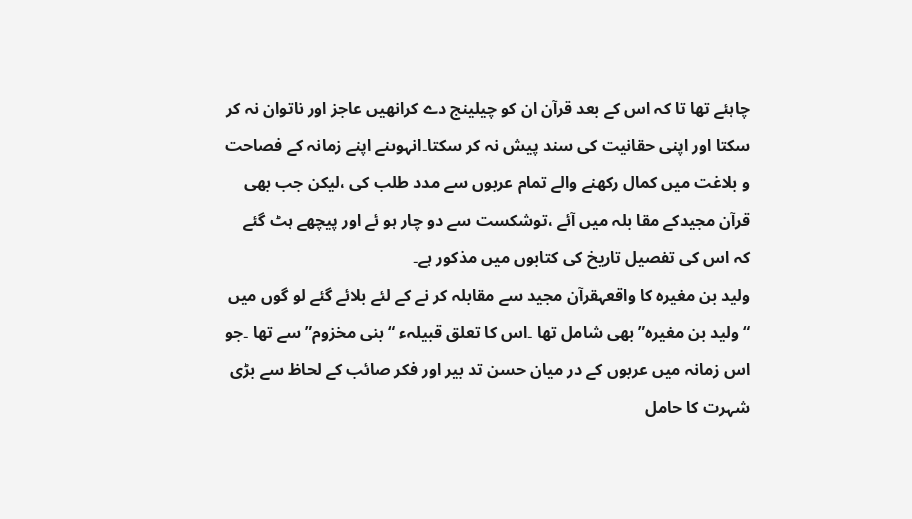چاہئے تھا تا کہ اس کے بعد قرآن ان کو چیلینج دے کرانھیں عاجز اور ناتوان نہ کر سکتا اور اپنی حقانیت کی سند پیش نہ کر سکتا۔انہوںنے اپنے زمانہ کے فصاحت و بلاغت میں کمال رکھنے والے تمام عربوں سے مدد طلب کی ،لیکن جب بھی قرآن مجیدکے مقا بلہ میں آئے ،توشکست سے دو چار ہو ئے اور پیچھے ہٹ گئے کہ اس کی تفصیل تاریخ کی کتابوں میں مذکور ہے۔
ولید بن مغیرہ کا واقعہقرآن مجید سے مقابلہ کر نے کے لئے بلائے گئے لو گوں میں “ولید بن مغیرہ” بھی شامل تھا ۔اس کا تعلق قبیلہء “بنی مخزوم”سے تھا ۔جو اس زمانہ میں عربوں کے در میان حسن تد بیر اور فکر صائب کے لحاظ سے بڑی شہرت کا حامل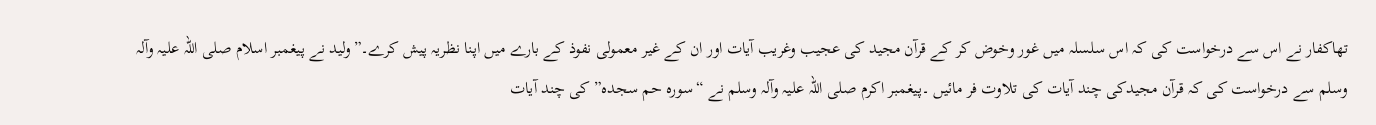تھاکفار نے اس سے درخواست کی کہ اس سلسلہ میں غور وخوض کر کے قرآن مجید کی عجیب وغریب آیات اور ان کے غیر معمولی نفوذ کے بارے میں اپنا نظریہ پیش کرے۔”ولید نے پیغمبر اسلام صلی اللہ علیہ وآلہ وسلم سے درخواست کی کہ قرآن مجیدکی چند آیات کی تلاوت فر مائیں ۔پیغمبر اکرم صلی اللہ علیہ وآلہ وسلم نے “سورہ حم سجدہ”کی چند آیات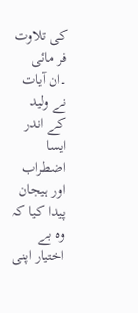کی تلاوت فر مائی ۔ان آیات نے ولید کے اندر ایسا اضطراب اور ہیجان پیدا کیا کہ وہ بے اختیار اپنی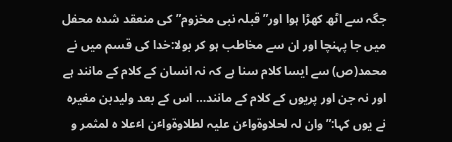جگہ سے اٹھ کھڑا ہوا اور” قبلہ نبی مخزوم”کی منعقد شدہ محفل میں جا پہنچا اور ان سے مخاطب ہو کر بولا:خدا کی قسم میں نے محمد(ص) سے ایسا کلام سنا ہے کہ نہ انسان کے کلام کے مانند ہے اور نہ جن اور پریوں کے کلام کے مانند… اس کے بعد ولیدبن مغیرہ نے یوں کہا:”وان لہ لحلاوةواٴن علیہ لطلاوةواٴن اٴعلا ہ لمثمر و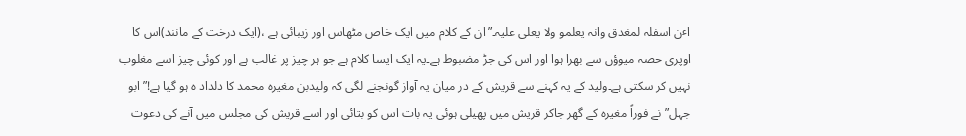اٴن اسفلہ لمغدق وانہ یعلمو ولا یعلی علیہ۔”ان کے کلام میں ایک خاص مٹھاس اور زیبائی ہے ،(ایک درخت کے مانند)اس کا اوپری حصہ میوؤں سے بھرا ہوا اور اس کی جڑ مضبوط ہے۔یہ ایک ایسا کلام ہے جو ہر چیز پر غالب ہے اور کوئی چیز اسے مغلوب نہیں کر سکتی ہے۔ولید کے یہ کہنے سے قریش کے در میان یہ آواز گونجنے لگی کہ ولیدبن مغیرہ محمد کا دلداد ہ ہو گیا ہے!”ابو جہل”نے فوراً مغیرہ کے گھر جاکر قریش میں پھیلی ہوئی یہ بات اس کو بتائی اور اسے قریش کی مجلس میں آنے کی دعوت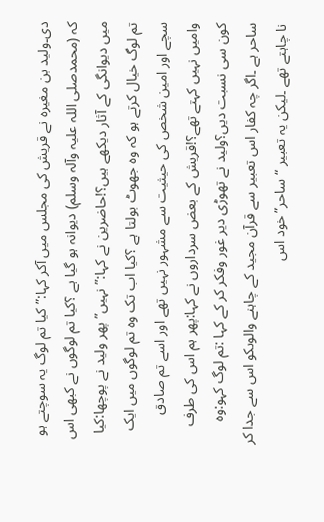دی۔ولید بن مغیرہ نے قریش کی مجلس میں آکر کہا:”کیا تم لوگ یہ سوچتے ہو کہ (محمدصلی اللہ علیہ وآلہ وسلم) دیوانہ ہو گیا ہے ؟کیا تم لوگوں نے کبھی اس میں دیوانگی کے آثار دیکھے ہیں؟!حاضرین نے کہا:”نہیں”پھر ولید نے پوچھا:کیا تم لوگ خیال کرتے ہو کہ وہ جھوٹ بولتا ہے ؟کیا اب تک وہ تم لوگوں میں ایک سچے اور امین شخص کی حیثیت سے مشہور نہیں تھے اور اسے تم صادق وامیں نہیں کہتے تھے؟!قریش کے بعض سرداروں نے کہا:پھر ہم اس کی طرف کون سی نسبت دیں؟ولید نے تھوڑی دیر غور وفکر کر کے کہا :تم لوگ کہو:وہ ساحر ہے ۔اگر چہ کفار اس تعبیر سے قرآن مجید کے چاہنے والوںکو اس سے جدا کر نا چاہتے تھے ۔لیکن یہ تعبیر “ساحر”خود اس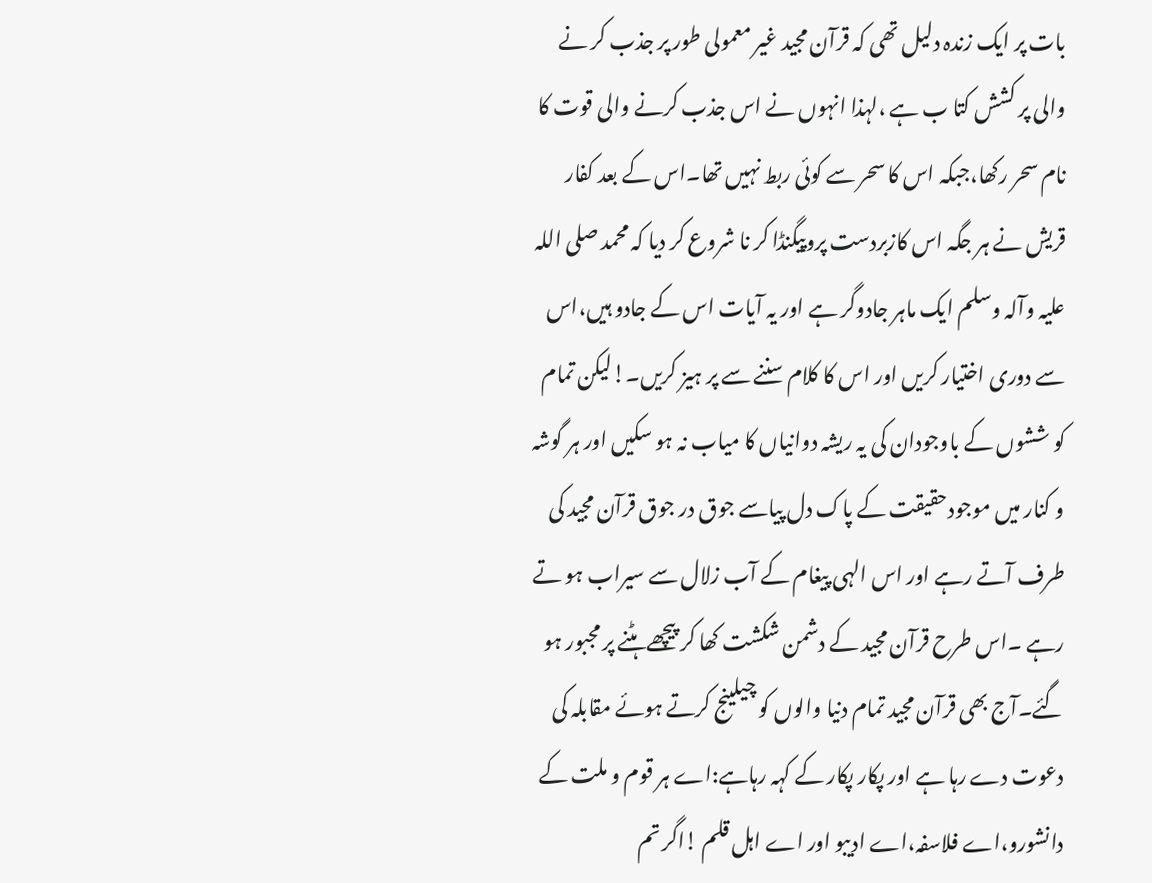بات پر ایک زندہ دلیل تھی کہ قرآن مجید غیر معمولی طور پر جذب کر نے والی پر کشش کتا ب ہے ،لہذا انہوں نے اس جذب کرنے والی قوت کا نام سحر رکھا،جبکہ اس کا سحر سے کوئی ربط نہیں تھا۔اس کے بعد کفار قریش نے ہر جگہ اس کازبردست پروپیگنڈا کر نا شروع کر دیا کہ محمد صلی اللہ علیہ وآلہ وسلم ایک ماہر جادوگر ہے اور یہ آیات اس کے جادو ہیں،اس سے دوری اختیار کریں اور اس کا کلام سننے سے پر ہیز کریں۔!لیکن تمام کو ششوں کے باوجودان کی یہ ریشہ دوانیاں کا میاب نہ ہو سکیں اور ہر گوشہ و کنار میں موجودحقیقت کے پاک دل پیاسے جوق در جوق قرآن مجید کی طرف آتے رہے اور اس الہی پیغام کے آب زلال سے سیراب ہو تے رہے ۔اس طرح قرآن مجید کے دشمن شکشت کھا کر پیچھے ہٹنے پر مجبور ہو گئے۔آج بھی قرآن مجید تمام دنیا والوں کو چیلینج کرتے ہوئے مقابلہ کی دعوت دے رہا ہے اور پکار پکار کے کہہ رہاہے:اے ہر قوم و ملت کے دانشورو،اے فلاسفہ،اے ادیبو اور اے اہل قلم !اگر تم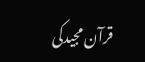قرآن مجیدکی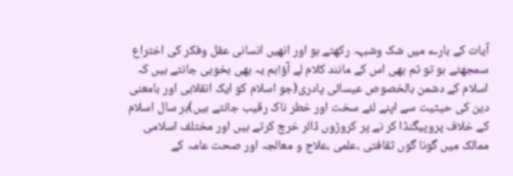آیات کے بارے میں شک وشبہہ رکھتے ہو اور انھیں انسانی عقل وفکر کی اختراع سمجھتے ہو تو تم بھی اس کے مانند کلام لے آؤ!ہم یہ بھی بخوبی جانتے ہیں کہ اسلام کے دشمن بالخصوص عیسائی پادری(جو اسلام کو ایک انقلابی اور بامعنی دین کی حیثیت سے اپنے لئے سخت اور خطر ناک رقیب جانتے ہیں)ہر سال اسلام کے خلاف پروپیگنڈا کر نے پر کروڑوں ڈالر خرچ کرتے ہیں اور مختلف اسلامی ممالک میں گونا گوں ثقافتی ،علمی ،علاج و معالجہ اور صحت عامہ کے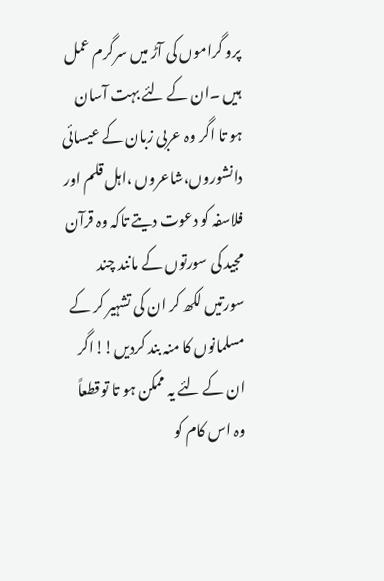پرو گراموں کی آڑ میں سرگرم عمل ہیں ۔ان کے لئے بہت آسان ہو تا اگر وہ عربی زبان کے عیسائی دانشوروں،شاعروں ،اہل قلم اور فلاسفہ کو دعوت دیتے تاکہ وہ قرآن مجید کی سورتوں کے مانند چند سورتیں لکھ کر ان کی تشہیر کر کے مسلمانوں کا منہ بند کردیں!!اگر ان کے لئے یہ ممکن ہو تا توقطعاً وہ اس کام کو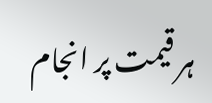ہر قیمت پر انجام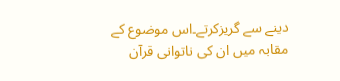دینے سے گریزکرتے۔اس موضوع کے مقابہ میں ان کی ناتوانی قرآن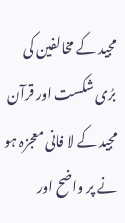مجید کے مخالفین کی برُی شکست اور قرآن مجید کے لا فانی معجزہ ہو نے پر واضح اور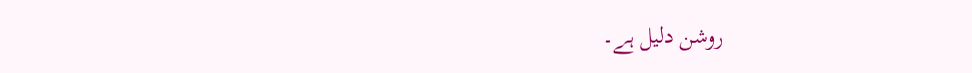روشن دلیل ہے۔